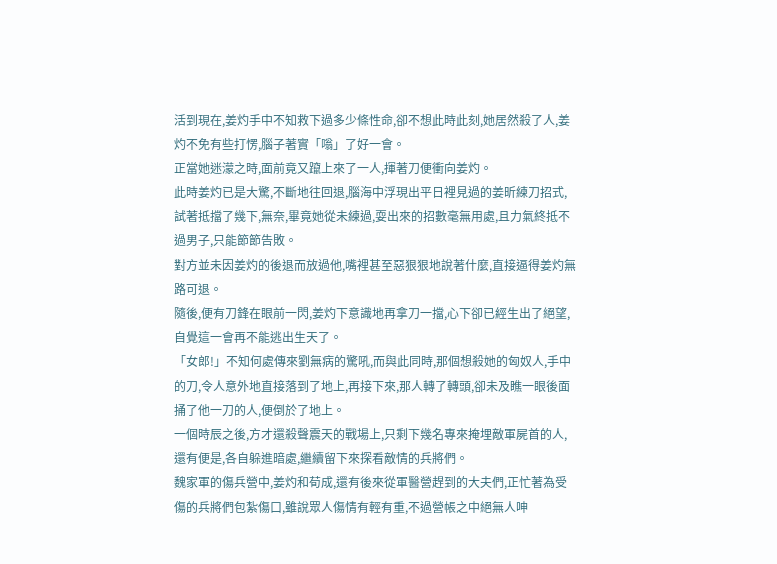活到現在,姜灼手中不知救下過多少條性命,卻不想此時此刻,她居然殺了人,姜灼不免有些打愣,腦子著實「嗡」了好一會。
正當她迷濛之時,面前竟又躥上來了一人,揮著刀便衝向姜灼。
此時姜灼已是大驚,不斷地往回退,腦海中浮現出平日裡見過的姜昕練刀招式,試著抵擋了幾下,無奈,畢竟她從未練過,耍出來的招數毫無用處,且力氣終抵不過男子,只能節節告敗。
對方並未因姜灼的後退而放過他,嘴裡甚至惡狠狠地說著什麼,直接逼得姜灼無路可退。
隨後,便有刀鋒在眼前一閃,姜灼下意識地再拿刀一擋,心下卻已經生出了絕望,自覺這一會再不能逃出生天了。
「女郎!」不知何處傳來劉無病的驚吼,而與此同時,那個想殺她的匈奴人,手中的刀,令人意外地直接落到了地上,再接下來,那人轉了轉頭,卻未及瞧一眼後面捅了他一刀的人,便倒於了地上。
一個時辰之後,方才還殺聲震天的戰場上,只剩下幾名專來掩埋敵軍屍首的人,還有便是,各自躲進暗處,繼續留下來探看敵情的兵將們。
魏家軍的傷兵營中,姜灼和荀成,還有後來從軍醫營趕到的大夫們,正忙著為受傷的兵將們包紮傷口,雖說眾人傷情有輕有重,不過營帳之中絕無人呻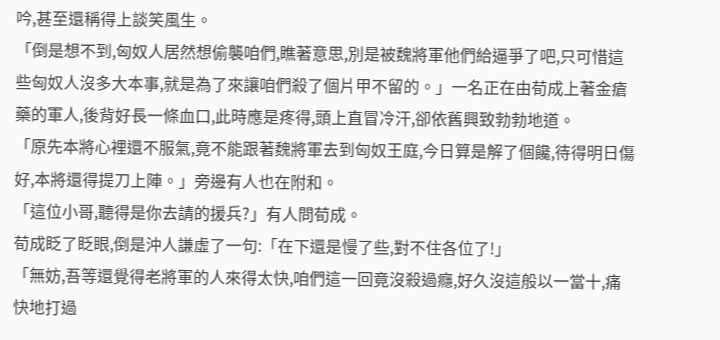吟,甚至還稱得上談笑風生。
「倒是想不到,匈奴人居然想偷襲咱們,瞧著意思,別是被魏將軍他們給逼爭了吧,只可惜這些匈奴人沒多大本事,就是為了來讓咱們殺了個片甲不留的。」一名正在由荀成上著金瘡藥的軍人,後背好長一條血口,此時應是疼得,頭上直冒冷汗,卻依舊興致勃勃地道。
「原先本將心裡還不服氣,竟不能跟著魏將軍去到匈奴王庭,今日算是解了個饞,待得明日傷好,本將還得提刀上陣。」旁邊有人也在附和。
「這位小哥,聽得是你去請的援兵?」有人問荀成。
荀成眨了眨眼,倒是沖人謙虛了一句:「在下還是慢了些,對不住各位了!」
「無妨,吾等還覺得老將軍的人來得太快,咱們這一回竟沒殺過癮,好久沒這般以一當十,痛快地打過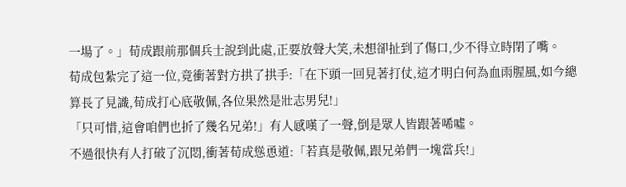一場了。」荀成跟前那個兵士說到此處,正要放聲大笑,未想卻扯到了傷口,少不得立時閉了嘴。
荀成包紮完了這一位,竟衝著對方拱了拱手:「在下頭一回見著打仗,這才明白何為血雨腥風,如今總算長了見識,荀成打心底敬佩,各位果然是壯志男兒!」
「只可惜,這會咱們也折了幾名兄弟!」有人感嘆了一聲,倒是眾人皆跟著唏噓。
不過很快有人打破了沉悶,衝著荀成慫恿道:「若真是敬佩,跟兄弟們一塊當兵!」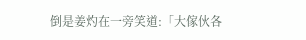倒是姜灼在一旁笑道:「大傢伙各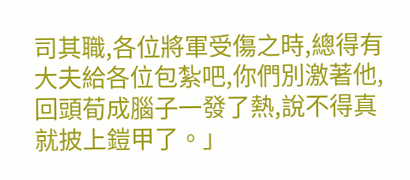司其職,各位將軍受傷之時,總得有大夫給各位包紮吧,你們別激著他,回頭荀成腦子一發了熱,說不得真就披上鎧甲了。」